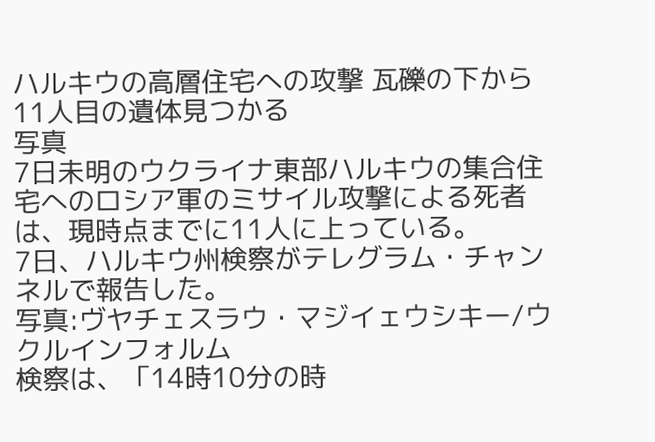ハルキウの高層住宅への攻撃 瓦礫の下から11人目の遺体見つかる
写真
7日未明のウクライナ東部ハルキウの集合住宅へのロシア軍のミサイル攻撃による死者は、現時点までに11人に上っている。
7日、ハルキウ州検察がテレグラム・チャンネルで報告した。
写真:ヴヤチェスラウ・マジイェウシキー/ウクルインフォルム
検察は、「14時10分の時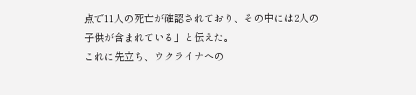点で11人の死亡が確認されており、その中には2人の子供が含まれている」と伝えた。
これに先立ち、ウクライナへの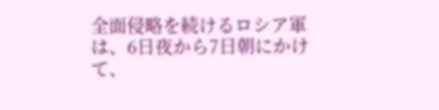全面侵略を続けるロシア軍は、6日夜から7日朝にかけて、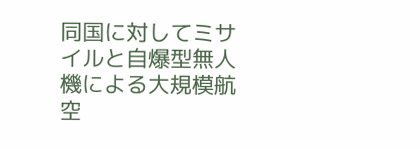同国に対してミサイルと自爆型無人機による大規模航空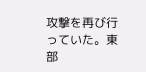攻撃を再び行っていた。東部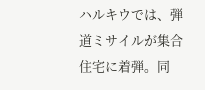ハルキウでは、弾道ミサイルが集合住宅に着弾。同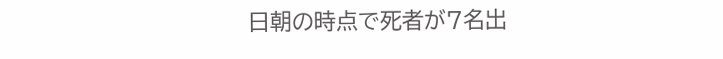日朝の時点で死者が7名出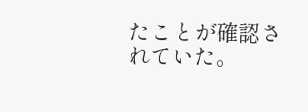たことが確認されていた。